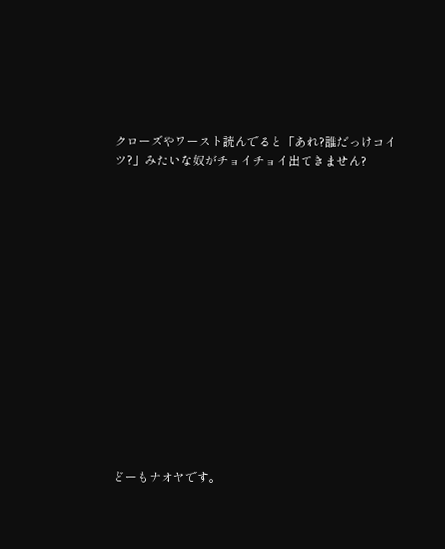クローズやワースト読んでると「あれ?誰だっけコイツ?」みたいな奴がチョイチョイ出てきません?















どーもナオヤです。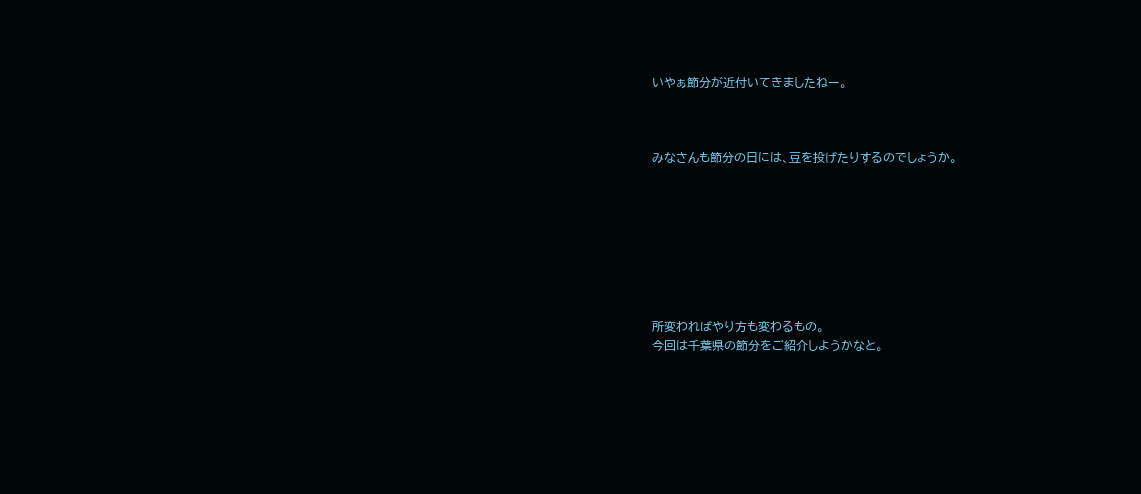いやぁ節分が近付いてきましたねー。



みなさんも節分の日には、豆を投げたりするのでしょうか。








所変わればやり方も変わるもの。
今回は千葉県の節分をご紹介しようかなと。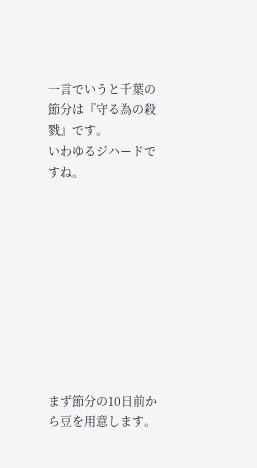一言でいうと千葉の節分は『守る為の殺戮』です。
いわゆるジハードですね。










まず節分の10日前から豆を用意します。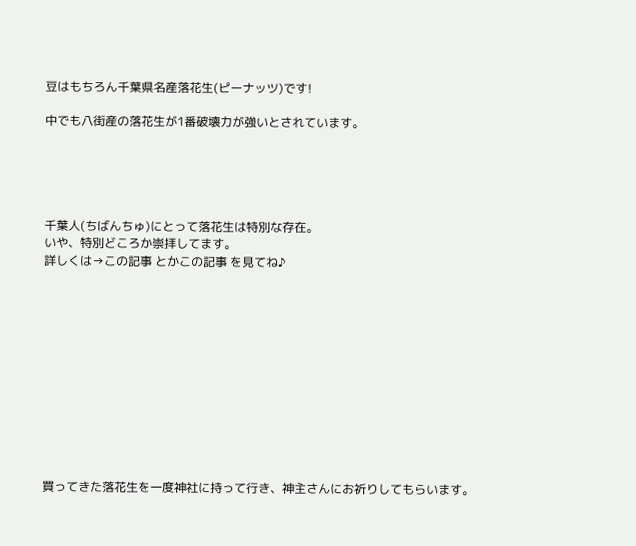豆はもちろん千葉県名産落花生(ピーナッツ)です!

中でも八街産の落花生が1番破壊力が強いとされています。





千葉人(ちばんちゅ)にとって落花生は特別な存在。
いや、特別どころか崇拝してます。
詳しくは→この記事 とかこの記事 を見てね♪












買ってきた落花生を一度神社に持って行き、神主さんにお祈りしてもらいます。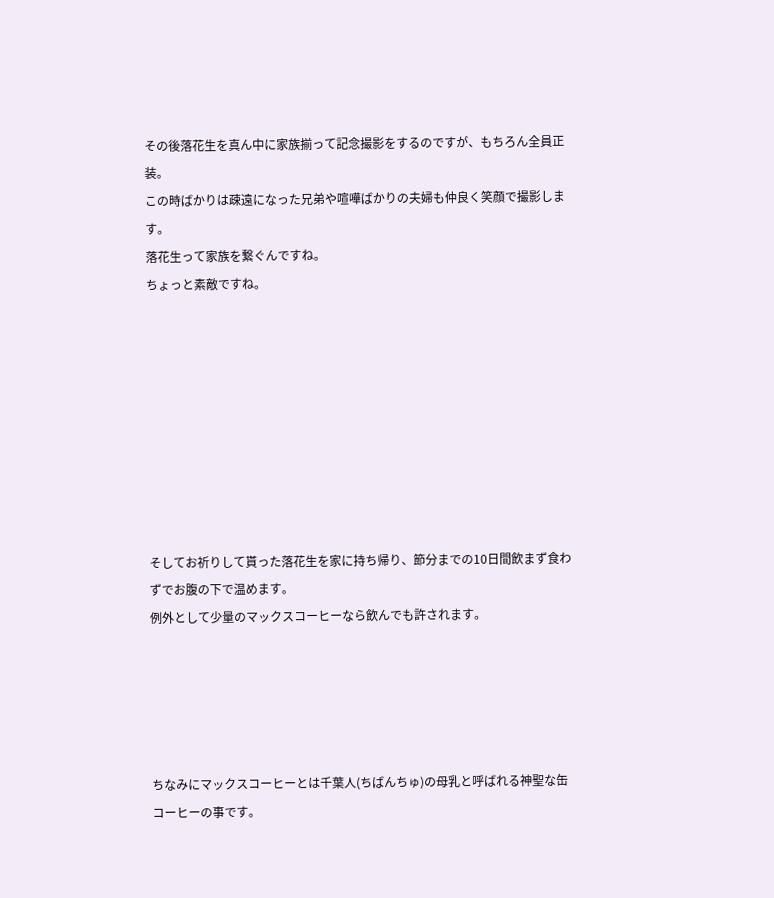その後落花生を真ん中に家族揃って記念撮影をするのですが、もちろん全員正装。
この時ばかりは疎遠になった兄弟や喧嘩ばかりの夫婦も仲良く笑顔で撮影します。
落花生って家族を繋ぐんですね。
ちょっと素敵ですね。









そしてお祈りして貰った落花生を家に持ち帰り、節分までの10日間飲まず食わずでお腹の下で温めます。
例外として少量のマックスコーヒーなら飲んでも許されます。





ちなみにマックスコーヒーとは千葉人(ちばんちゅ)の母乳と呼ばれる神聖な缶コーヒーの事です。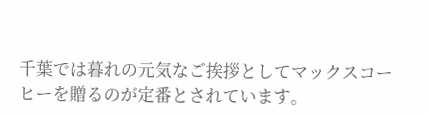千葉では暮れの元気なご挨拶としてマックスコーヒーを贈るのが定番とされています。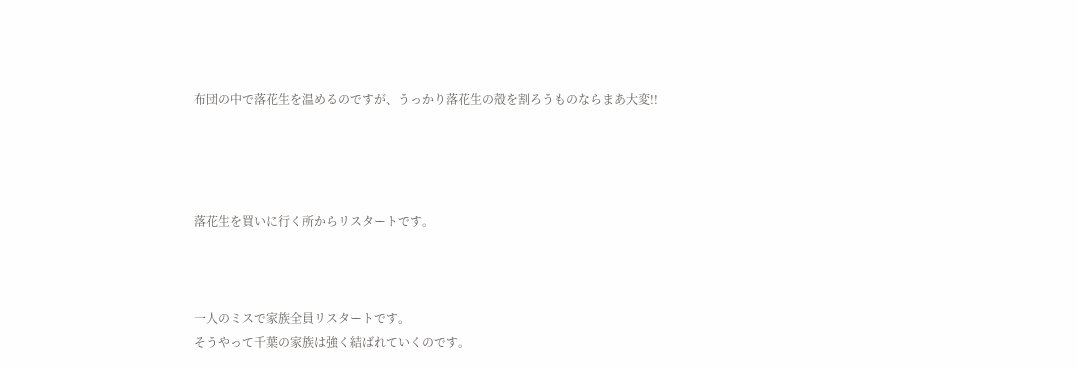布団の中で落花生を温めるのですが、うっかり落花生の殻を割ろうものならまあ大変!!




落花生を買いに行く所からリスタートです。



一人のミスで家族全員リスタートです。
そうやって千葉の家族は強く結ばれていくのです。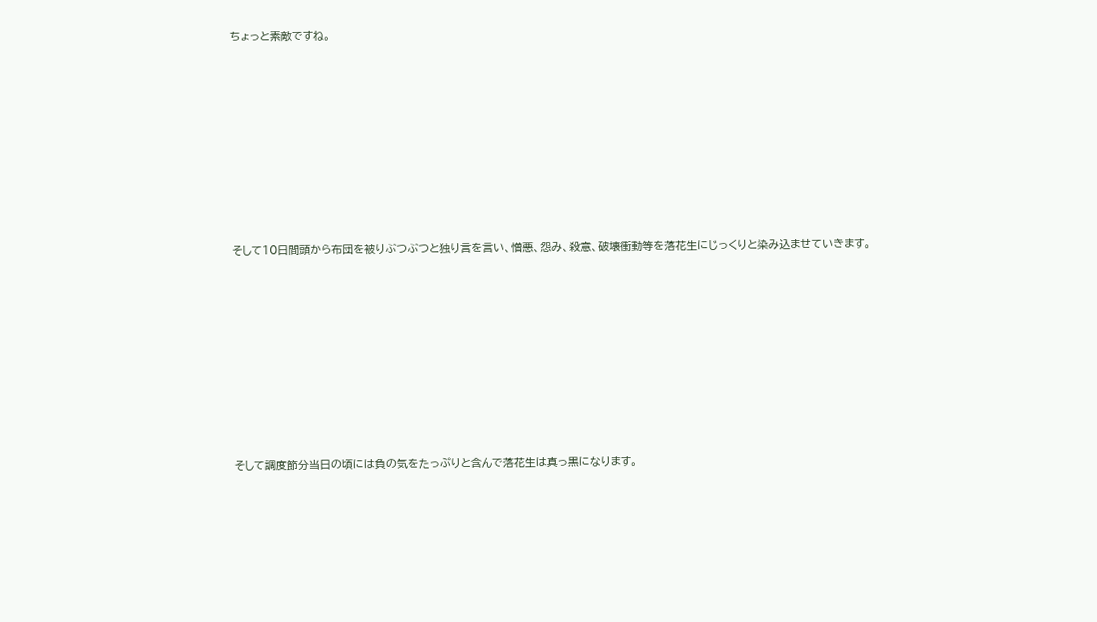ちょっと素敵ですね。










そして10日間頭から布団を被りぶつぶつと独り言を言い、憎悪、怨み、殺意、破壊衝動等を落花生にじっくりと染み込ませていきます。










そして調度節分当日の頃には負の気をたっぷりと含んで落花生は真っ黒になります。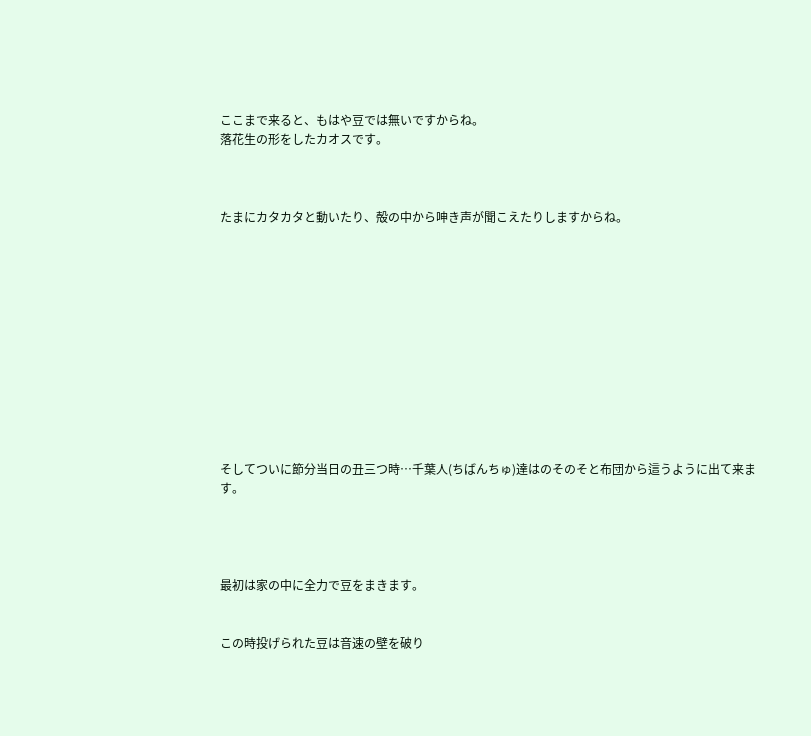ここまで来ると、もはや豆では無いですからね。
落花生の形をしたカオスです。



たまにカタカタと動いたり、殻の中から呻き声が聞こえたりしますからね。












そしてついに節分当日の丑三つ時…千葉人(ちばんちゅ)達はのそのそと布団から這うように出て来ます。




最初は家の中に全力で豆をまきます。


この時投げられた豆は音速の壁を破り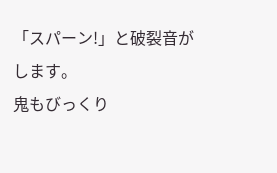「スパーン!」と破裂音がします。
鬼もびっくり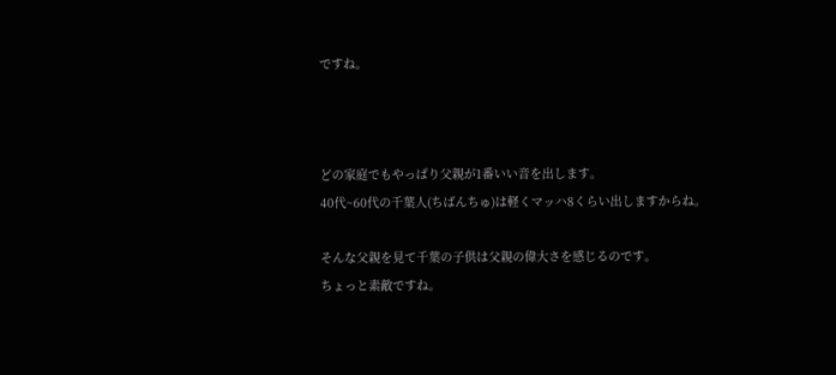ですね。



どの家庭でもやっぱり父親が1番いい音を出します。
40代~60代の千葉人(ちばんちゅ)は軽くマッハ8くらい出しますからね。

そんな父親を見て千葉の子供は父親の偉大さを感じるのです。
ちょっと素敵ですね。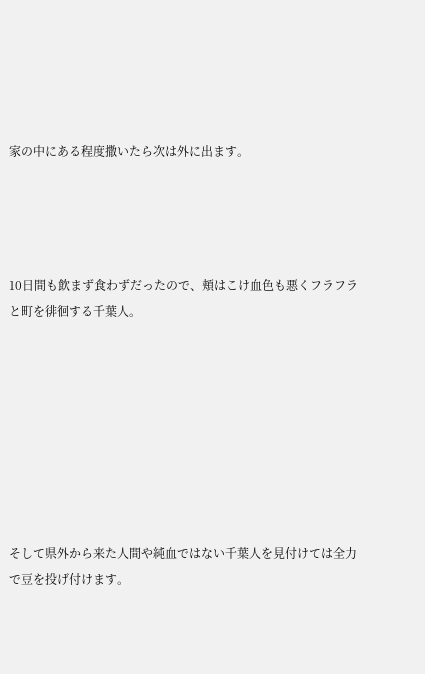家の中にある程度撒いたら次は外に出ます。




10日間も飲まず食わずだったので、頬はこけ血色も悪くフラフラと町を徘徊する千葉人。








そして県外から来た人間や純血ではない千葉人を見付けては全力で豆を投げ付けます。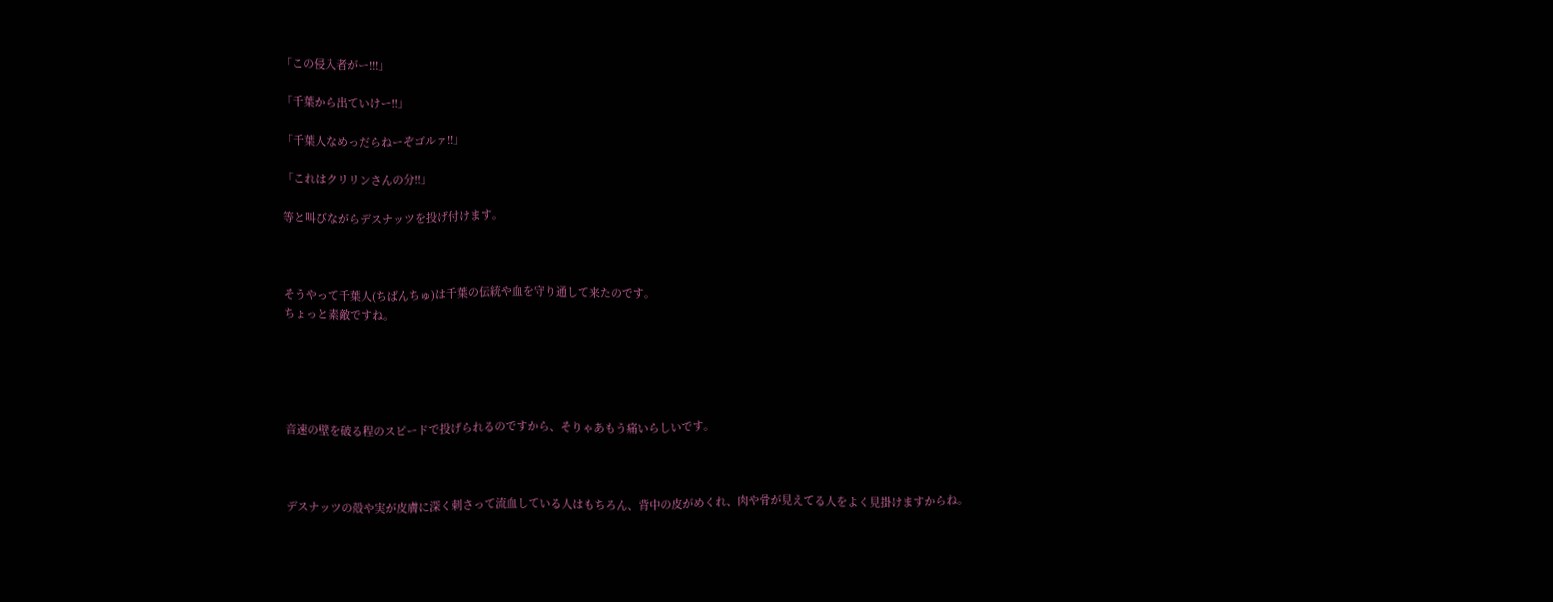「この侵入者がー!!!」

「千葉から出ていけー!!」

「千葉人なめっだらねーぞゴルァ!!」

「これはクリリンさんの分!!」

等と叫びながらデスナッツを投げ付けます。



そうやって千葉人(ちばんちゅ)は千葉の伝統や血を守り通して来たのです。
ちょっと素敵ですね。





音速の壁を破る程のスピードで投げられるのですから、そりゃあもう痛いらしいです。



デスナッツの殻や実が皮膚に深く刺さって流血している人はもちろん、背中の皮がめくれ、肉や骨が見えてる人をよく見掛けますからね。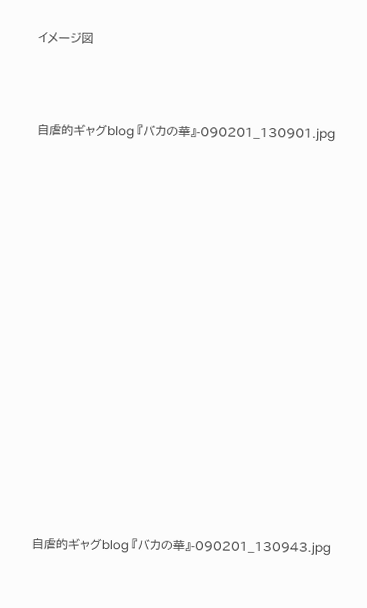イメージ図



自虐的ギャグblog 『バカの華』-090201_130901.jpg

















自虐的ギャグblog 『バカの華』-090201_130943.jpg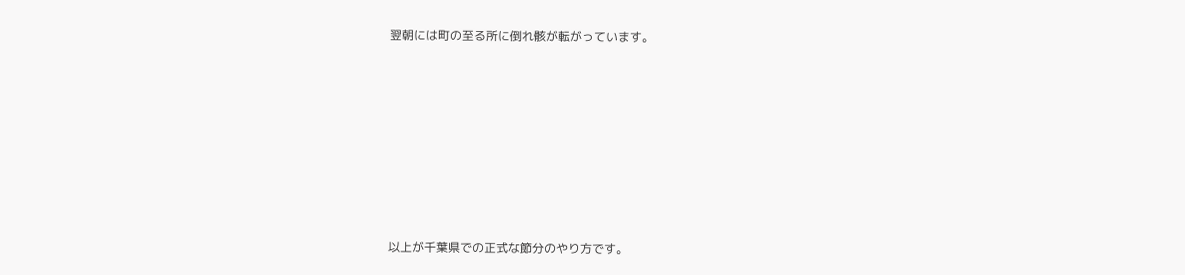翌朝には町の至る所に倒れ骸が転がっています。








以上が千葉県での正式な節分のやり方です。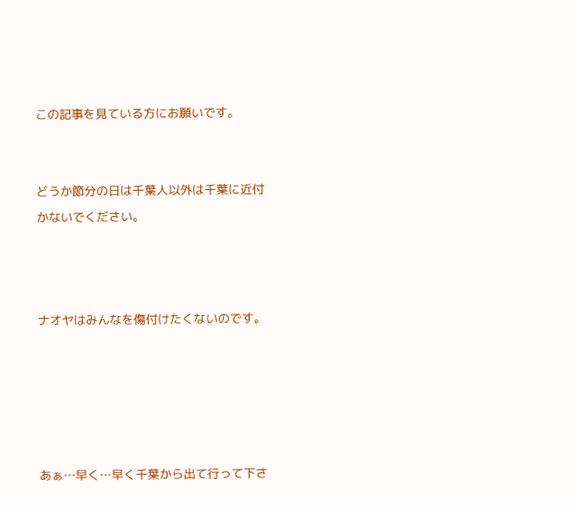この記事を見ている方にお願いです。


どうか節分の日は千葉人以外は千葉に近付かないでください。



ナオヤはみんなを傷付けたくないのです。





あぁ…早く…早く千葉から出て行って下さ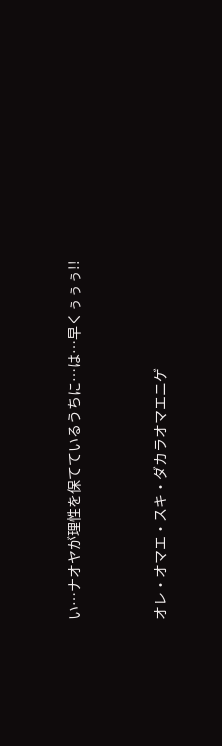い…ナオヤが理性を保てているうちに…は…早くぅぅぅ!!



オレ・オマエ・スキ・ダカラオマエニゲ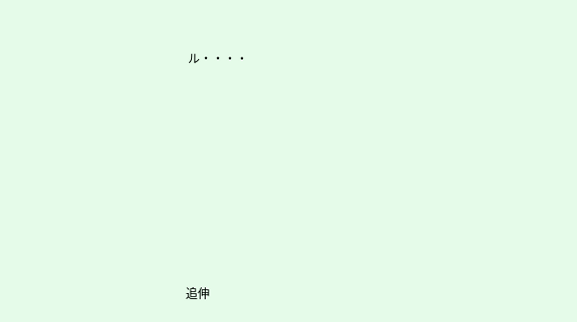ル・・・・











追伸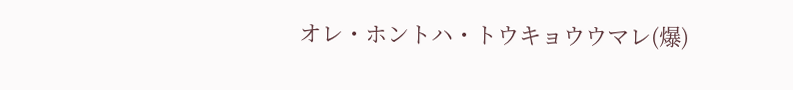オレ・ホントハ・トウキョウウマレ(爆)